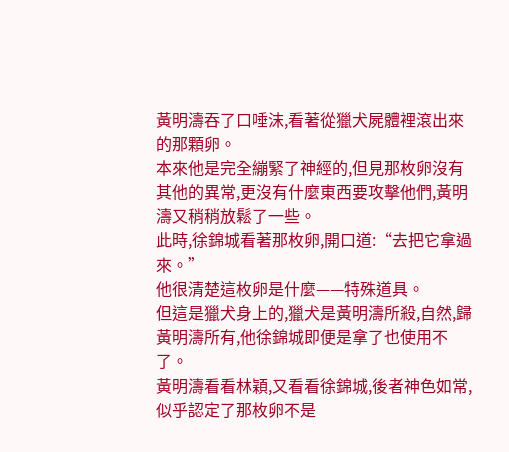黃明濤吞了口唾沫,看著從獵犬屍體裡滾出來的那顆卵。
本來他是完全繃緊了神經的,但見那枚卵沒有其他的異常,更沒有什麼東西要攻擊他們,黃明濤又稍稍放鬆了一些。
此時,徐錦城看著那枚卵,開口道:“去把它拿過來。”
他很清楚這枚卵是什麼——特殊道具。
但這是獵犬身上的,獵犬是黃明濤所殺,自然,歸黃明濤所有,他徐錦城即便是拿了也使用不了。
黃明濤看看林穎,又看看徐錦城,後者神色如常,似乎認定了那枚卵不是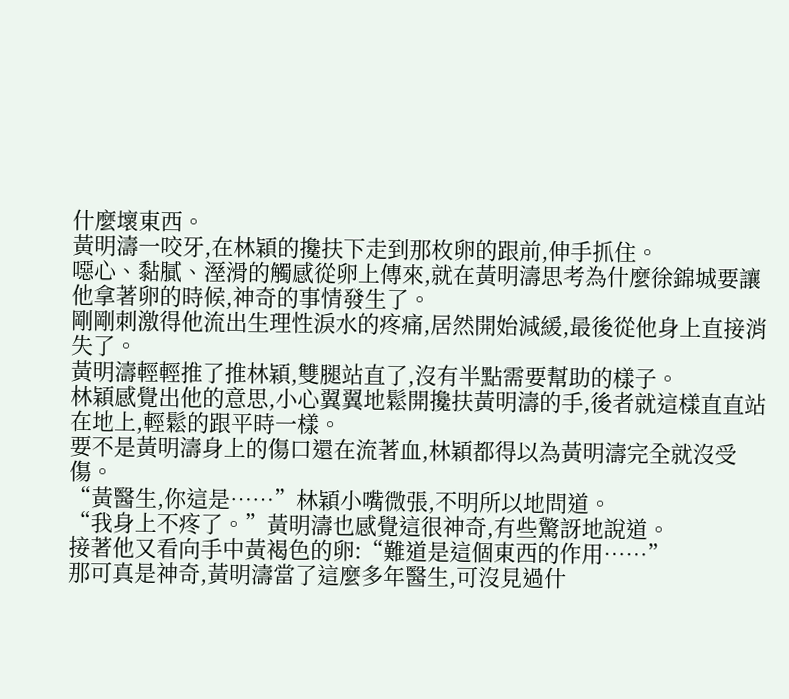什麼壞東西。
黃明濤一咬牙,在林穎的攙扶下走到那枚卵的跟前,伸手抓住。
噁心、黏膩、溼滑的觸感從卵上傳來,就在黃明濤思考為什麼徐錦城要讓他拿著卵的時候,神奇的事情發生了。
剛剛刺激得他流出生理性淚水的疼痛,居然開始減緩,最後從他身上直接消失了。
黃明濤輕輕推了推林穎,雙腿站直了,沒有半點需要幫助的樣子。
林穎感覺出他的意思,小心翼翼地鬆開攙扶黃明濤的手,後者就這樣直直站在地上,輕鬆的跟平時一樣。
要不是黃明濤身上的傷口還在流著血,林穎都得以為黃明濤完全就沒受傷。
“黃醫生,你這是……”林穎小嘴微張,不明所以地問道。
“我身上不疼了。”黃明濤也感覺這很神奇,有些驚訝地說道。
接著他又看向手中黃褐色的卵:“難道是這個東西的作用……”
那可真是神奇,黃明濤當了這麼多年醫生,可沒見過什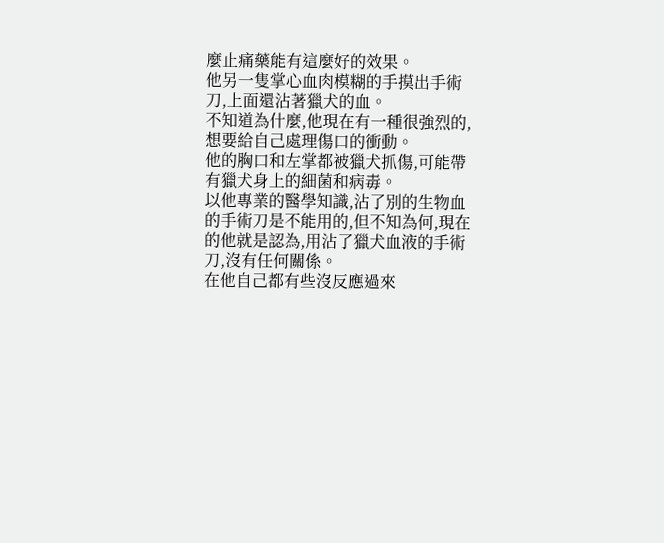麼止痛藥能有這麼好的效果。
他另一隻掌心血肉模糊的手摸出手術刀,上面還沾著獵犬的血。
不知道為什麼,他現在有一種很強烈的,想要給自己處理傷口的衝動。
他的胸口和左掌都被獵犬抓傷,可能帶有獵犬身上的細菌和病毒。
以他專業的醫學知識,沾了別的生物血的手術刀是不能用的,但不知為何,現在的他就是認為,用沾了獵犬血液的手術刀,沒有任何關係。
在他自己都有些沒反應過來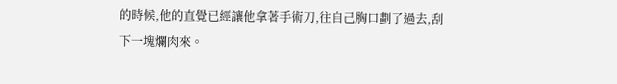的時候,他的直覺已經讓他拿著手術刀,往自己胸口劃了過去,刮下一塊爛肉來。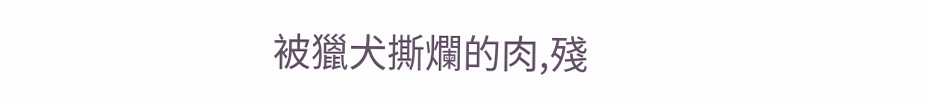被獵犬撕爛的肉,殘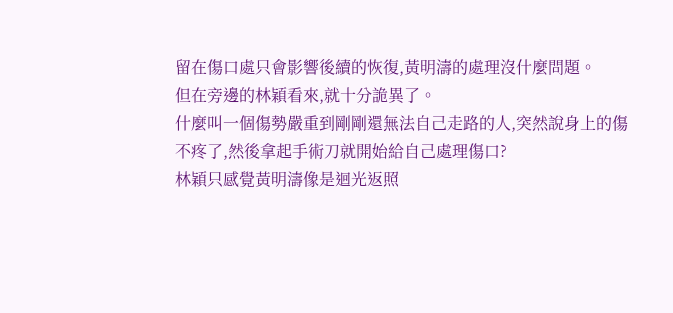留在傷口處只會影響後續的恢復,黃明濤的處理沒什麼問題。
但在旁邊的林穎看來,就十分詭異了。
什麼叫一個傷勢嚴重到剛剛還無法自己走路的人,突然說身上的傷不疼了,然後拿起手術刀就開始給自己處理傷口?
林穎只感覺黃明濤像是迴光返照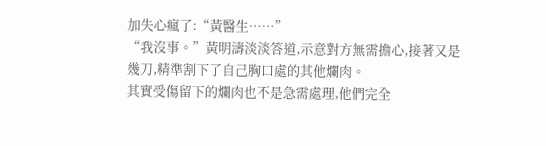加失心瘋了:“黃醫生……”
“我沒事。”黃明濤淡淡答道,示意對方無需擔心,接著又是幾刀,精準割下了自己胸口處的其他爛肉。
其實受傷留下的爛肉也不是急需處理,他們完全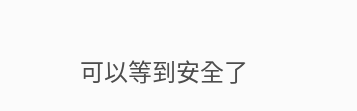可以等到安全了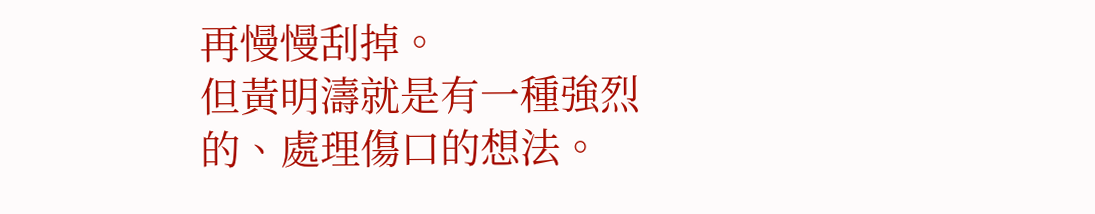再慢慢刮掉。
但黃明濤就是有一種強烈的、處理傷口的想法。